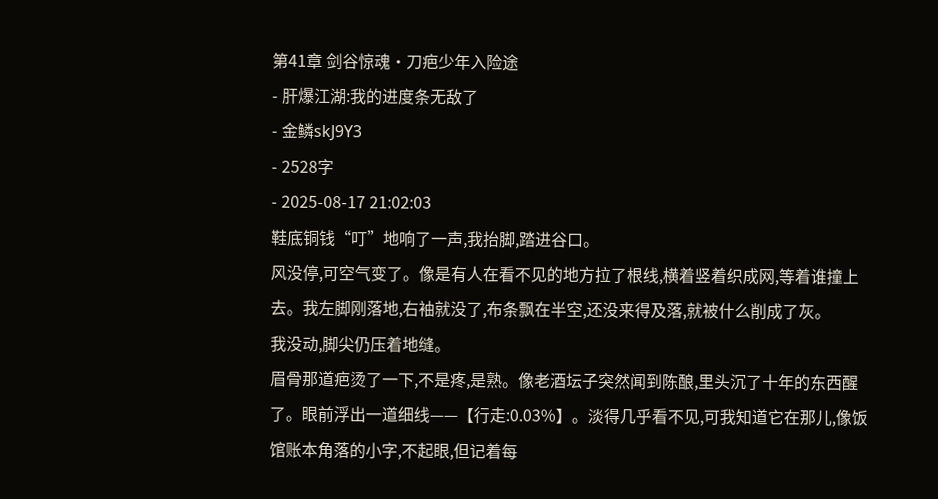第41章 剑谷惊魂·刀疤少年入险途
- 肝爆江湖:我的进度条无敌了
- 金鳞skJ9Y3
- 2528字
- 2025-08-17 21:02:03
鞋底铜钱“叮”地响了一声,我抬脚,踏进谷口。
风没停,可空气变了。像是有人在看不见的地方拉了根线,横着竖着织成网,等着谁撞上去。我左脚刚落地,右袖就没了,布条飘在半空,还没来得及落,就被什么削成了灰。
我没动,脚尖仍压着地缝。
眉骨那道疤烫了一下,不是疼,是熟。像老酒坛子突然闻到陈酿,里头沉了十年的东西醒了。眼前浮出一道细线——【行走:0.03%】。淡得几乎看不见,可我知道它在那儿,像饭馆账本角落的小字,不起眼,但记着每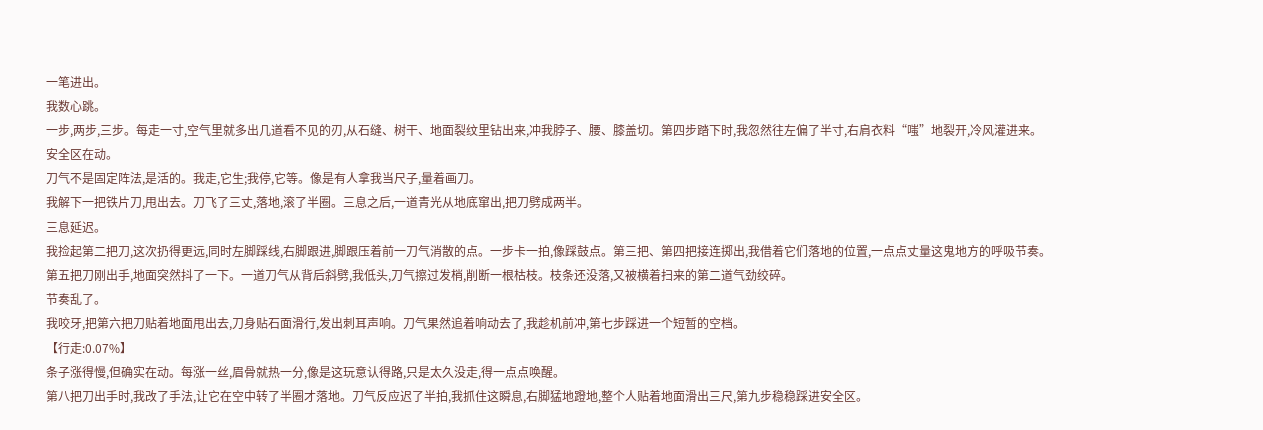一笔进出。
我数心跳。
一步,两步,三步。每走一寸,空气里就多出几道看不见的刃,从石缝、树干、地面裂纹里钻出来,冲我脖子、腰、膝盖切。第四步踏下时,我忽然往左偏了半寸,右肩衣料“嗤”地裂开,冷风灌进来。
安全区在动。
刀气不是固定阵法,是活的。我走,它生;我停,它等。像是有人拿我当尺子,量着画刀。
我解下一把铁片刀,甩出去。刀飞了三丈,落地,滚了半圈。三息之后,一道青光从地底窜出,把刀劈成两半。
三息延迟。
我捡起第二把刀,这次扔得更远,同时左脚踩线,右脚跟进,脚跟压着前一刀气消散的点。一步卡一拍,像踩鼓点。第三把、第四把接连掷出,我借着它们落地的位置,一点点丈量这鬼地方的呼吸节奏。
第五把刀刚出手,地面突然抖了一下。一道刀气从背后斜劈,我低头,刀气擦过发梢,削断一根枯枝。枝条还没落,又被横着扫来的第二道气劲绞碎。
节奏乱了。
我咬牙,把第六把刀贴着地面甩出去,刀身贴石面滑行,发出刺耳声响。刀气果然追着响动去了,我趁机前冲,第七步踩进一个短暂的空档。
【行走:0.07%】
条子涨得慢,但确实在动。每涨一丝,眉骨就热一分,像是这玩意认得路,只是太久没走,得一点点唤醒。
第八把刀出手时,我改了手法,让它在空中转了半圈才落地。刀气反应迟了半拍,我抓住这瞬息,右脚猛地蹬地,整个人贴着地面滑出三尺,第九步稳稳踩进安全区。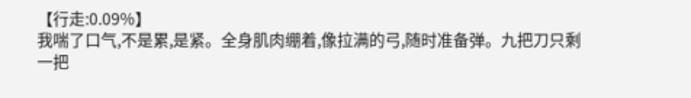【行走:0.09%】
我喘了口气,不是累,是紧。全身肌肉绷着,像拉满的弓,随时准备弹。九把刀只剩一把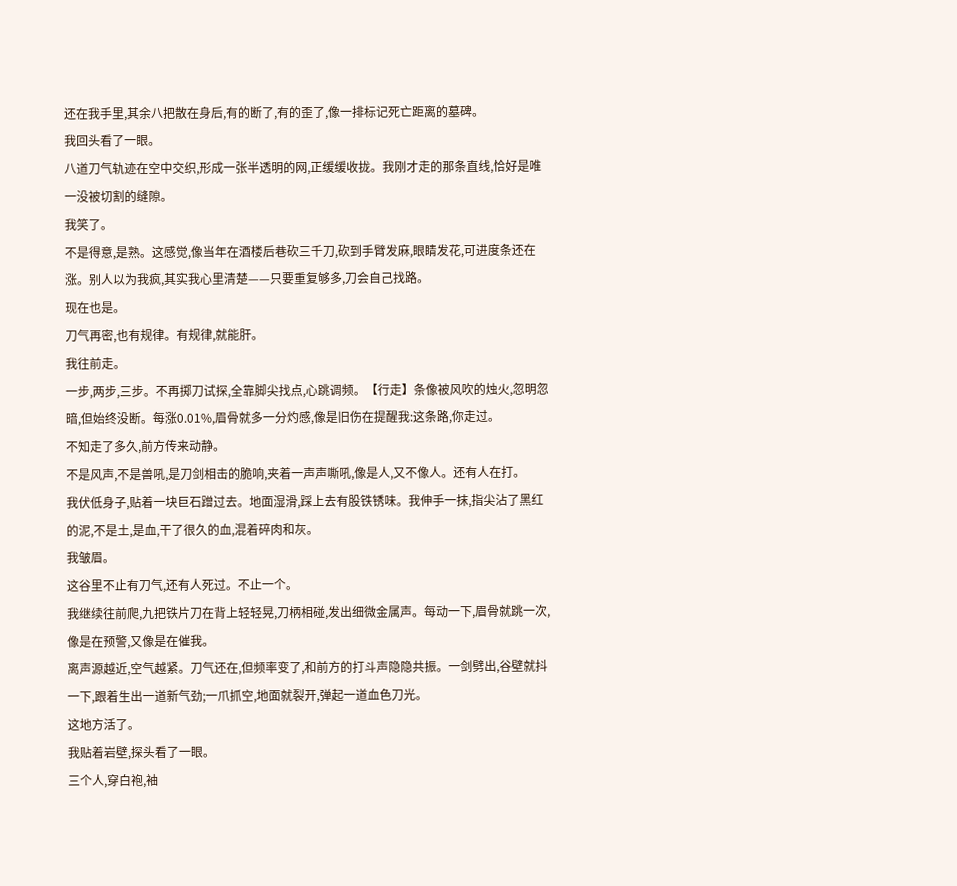还在我手里,其余八把散在身后,有的断了,有的歪了,像一排标记死亡距离的墓碑。
我回头看了一眼。
八道刀气轨迹在空中交织,形成一张半透明的网,正缓缓收拢。我刚才走的那条直线,恰好是唯一没被切割的缝隙。
我笑了。
不是得意,是熟。这感觉,像当年在酒楼后巷砍三千刀,砍到手臂发麻,眼睛发花,可进度条还在涨。别人以为我疯,其实我心里清楚——只要重复够多,刀会自己找路。
现在也是。
刀气再密,也有规律。有规律,就能肝。
我往前走。
一步,两步,三步。不再掷刀试探,全靠脚尖找点,心跳调频。【行走】条像被风吹的烛火,忽明忽暗,但始终没断。每涨0.01%,眉骨就多一分灼感,像是旧伤在提醒我:这条路,你走过。
不知走了多久,前方传来动静。
不是风声,不是兽吼,是刀剑相击的脆响,夹着一声声嘶吼,像是人,又不像人。还有人在打。
我伏低身子,贴着一块巨石蹭过去。地面湿滑,踩上去有股铁锈味。我伸手一抹,指尖沾了黑红的泥,不是土,是血,干了很久的血,混着碎肉和灰。
我皱眉。
这谷里不止有刀气,还有人死过。不止一个。
我继续往前爬,九把铁片刀在背上轻轻晃,刀柄相碰,发出细微金属声。每动一下,眉骨就跳一次,像是在预警,又像是在催我。
离声源越近,空气越紧。刀气还在,但频率变了,和前方的打斗声隐隐共振。一剑劈出,谷壁就抖一下,跟着生出一道新气劲;一爪抓空,地面就裂开,弹起一道血色刀光。
这地方活了。
我贴着岩壁,探头看了一眼。
三个人,穿白袍,袖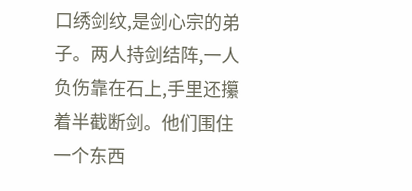口绣剑纹,是剑心宗的弟子。两人持剑结阵,一人负伤靠在石上,手里还攥着半截断剑。他们围住一个东西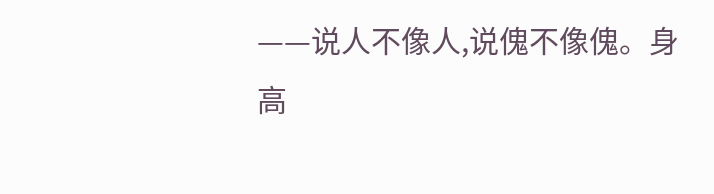——说人不像人,说傀不像傀。身高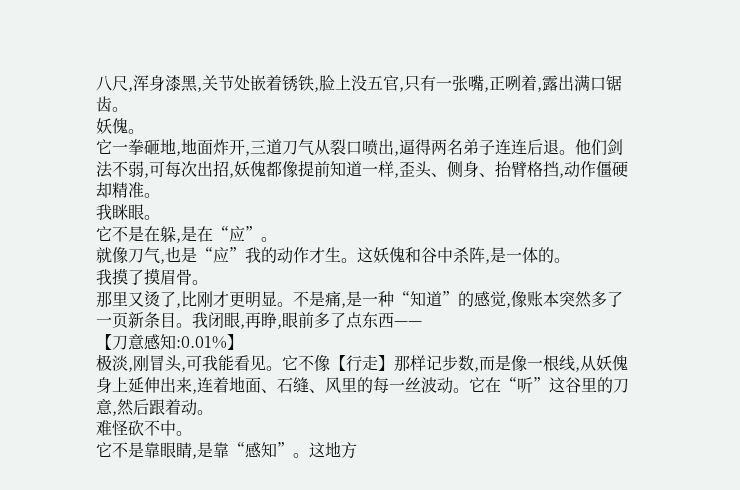八尺,浑身漆黑,关节处嵌着锈铁,脸上没五官,只有一张嘴,正咧着,露出满口锯齿。
妖傀。
它一拳砸地,地面炸开,三道刀气从裂口喷出,逼得两名弟子连连后退。他们剑法不弱,可每次出招,妖傀都像提前知道一样,歪头、侧身、抬臂格挡,动作僵硬却精准。
我眯眼。
它不是在躲,是在“应”。
就像刀气,也是“应”我的动作才生。这妖傀和谷中杀阵,是一体的。
我摸了摸眉骨。
那里又烫了,比刚才更明显。不是痛,是一种“知道”的感觉,像账本突然多了一页新条目。我闭眼,再睁,眼前多了点东西——
【刀意感知:0.01%】
极淡,刚冒头,可我能看见。它不像【行走】那样记步数,而是像一根线,从妖傀身上延伸出来,连着地面、石缝、风里的每一丝波动。它在“听”这谷里的刀意,然后跟着动。
难怪砍不中。
它不是靠眼睛,是靠“感知”。这地方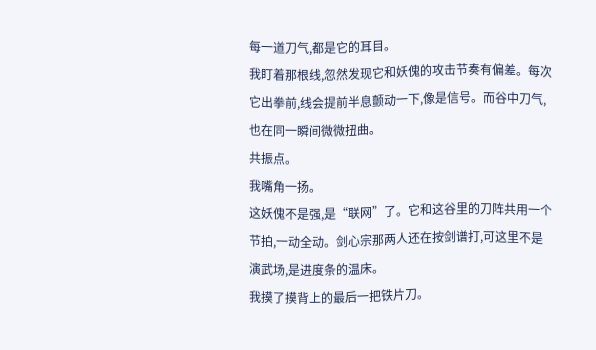每一道刀气,都是它的耳目。
我盯着那根线,忽然发现它和妖傀的攻击节奏有偏差。每次它出拳前,线会提前半息颤动一下,像是信号。而谷中刀气,也在同一瞬间微微扭曲。
共振点。
我嘴角一扬。
这妖傀不是强,是“联网”了。它和这谷里的刀阵共用一个节拍,一动全动。剑心宗那两人还在按剑谱打,可这里不是演武场,是进度条的温床。
我摸了摸背上的最后一把铁片刀。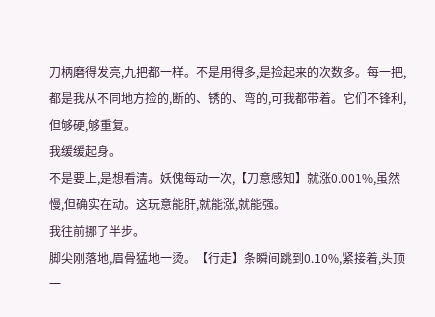刀柄磨得发亮,九把都一样。不是用得多,是捡起来的次数多。每一把,都是我从不同地方捡的,断的、锈的、弯的,可我都带着。它们不锋利,但够硬,够重复。
我缓缓起身。
不是要上,是想看清。妖傀每动一次,【刀意感知】就涨0.001%,虽然慢,但确实在动。这玩意能肝,就能涨,就能强。
我往前挪了半步。
脚尖刚落地,眉骨猛地一烫。【行走】条瞬间跳到0.10%,紧接着,头顶一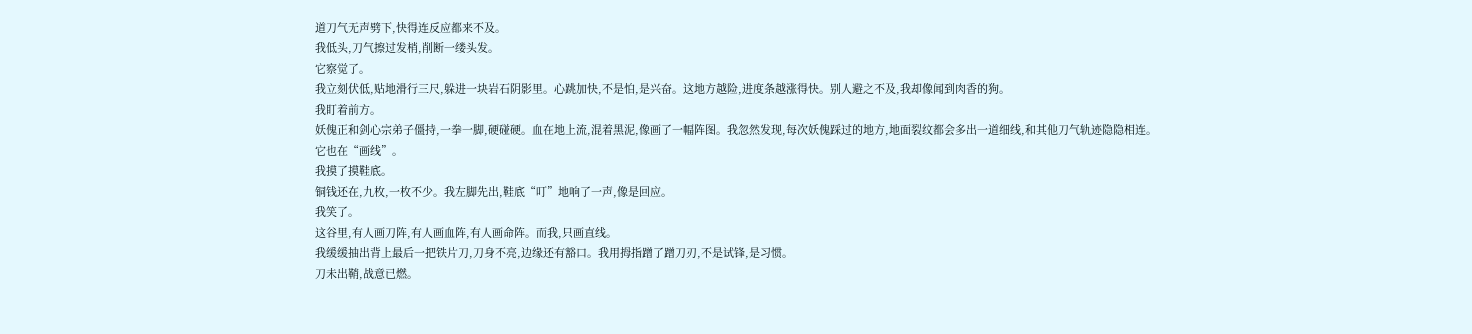道刀气无声劈下,快得连反应都来不及。
我低头,刀气擦过发梢,削断一缕头发。
它察觉了。
我立刻伏低,贴地滑行三尺,躲进一块岩石阴影里。心跳加快,不是怕,是兴奋。这地方越险,进度条越涨得快。别人避之不及,我却像闻到肉香的狗。
我盯着前方。
妖傀正和剑心宗弟子僵持,一拳一脚,硬碰硬。血在地上流,混着黑泥,像画了一幅阵图。我忽然发现,每次妖傀踩过的地方,地面裂纹都会多出一道细线,和其他刀气轨迹隐隐相连。
它也在“画线”。
我摸了摸鞋底。
铜钱还在,九枚,一枚不少。我左脚先出,鞋底“叮”地响了一声,像是回应。
我笑了。
这谷里,有人画刀阵,有人画血阵,有人画命阵。而我,只画直线。
我缓缓抽出背上最后一把铁片刀,刀身不亮,边缘还有豁口。我用拇指蹭了蹭刀刃,不是试锋,是习惯。
刀未出鞘,战意已燃。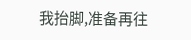我抬脚,准备再往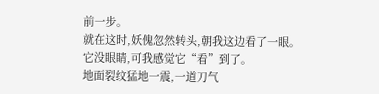前一步。
就在这时,妖傀忽然转头,朝我这边看了一眼。
它没眼睛,可我感觉它“看”到了。
地面裂纹猛地一震,一道刀气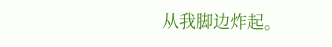从我脚边炸起。